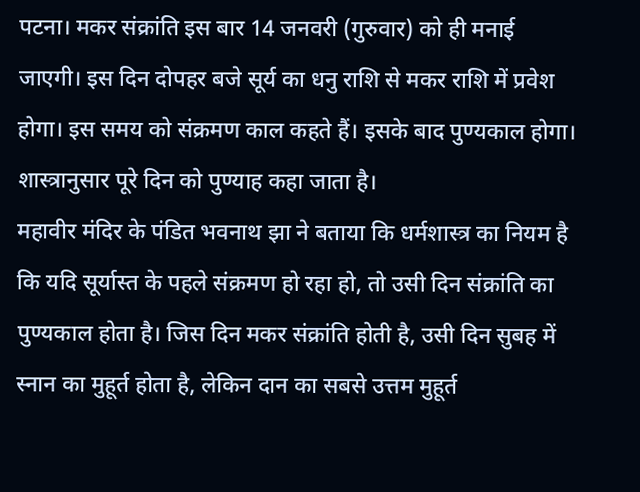पटना। मकर संक्रांति इस बार 14 जनवरी (गुरुवार) को ही मनाई जाएगी। इस दिन दोपहर बजे सूर्य का धनु राशि से मकर राशि में प्रवेश होगा। इस समय को संक्रमण काल कहते हैं। इसके बाद पुण्यकाल होगा। शास्त्रानुसार पूरे दिन को पुण्याह कहा जाता है।
महावीर मंदिर के पंडित भवनाथ झा ने बताया कि धर्मशास्त्र का नियम है कि यदि सूर्यास्त के पहले संक्रमण हो रहा हो, तो उसी दिन संक्रांति का पुण्यकाल होता है। जिस दिन मकर संक्रांति होती है, उसी दिन सुबह में स्नान का मुहूर्त होता है, लेकिन दान का सबसे उत्तम मुहूर्त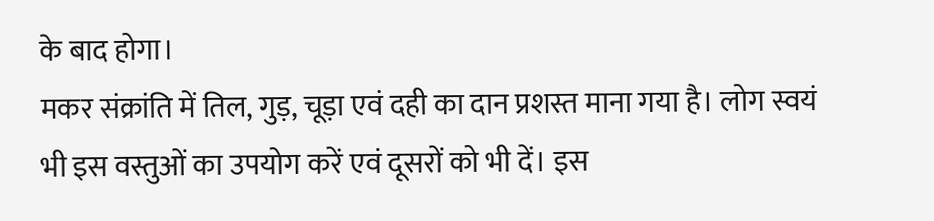के बाद होगा।
मकर संक्रांति में तिल, गुड़, चूड़ा एवं दही का दान प्रशस्त माना गया है। लोग स्वयं भी इस वस्तुओं का उपयोग करें एवं दूसरों को भी दें। इस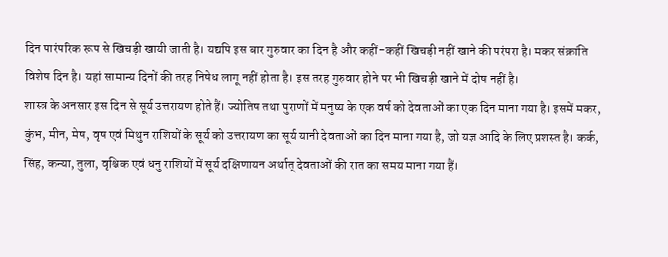दिन पारंपरिक रूप से खिचड़ी खायी जाती है। यद्यपि इस बार गुरुवार का दिन है और कहीं-कहीं खिचड़ी नहीं खाने की परंपरा है। मकर संक्रांति विशेष दिन है। यहां सामान्य दिनों की तरह निषेध लागू नहीं होता है। इस तरह गुरुवार होने पर भी खिचड़ी खाने में दोष नहीं है।
शास्त्र के अनसार इस दिन से सूर्य उत्तरायण होते हैं। ज्योतिष तथा पुराणों में मनुष्य के एक वर्ष को देवताओं का एक दिन माना गया है। इसमें मकर, कुंभ, मीन, मेष, वृष एवं मिथुन राशियों के सूर्य को उत्तरायण का सूर्य यानी देवताओं का दिन माना गया है, जो यज्ञ आदि के लिए प्रशस्त है। कर्क, सिंह, कन्या, तुला, वृश्चिक एवं धनु राशियों में सूर्य दक्षिणायन अर्थात् देवताओं की रात का समय माना गया हैं।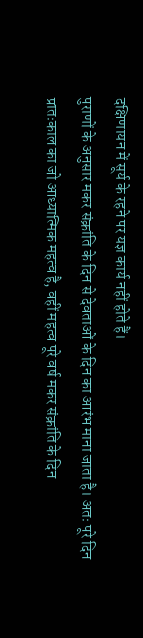दक्षिणायन में सूर्य के रहने पर यज्ञ कार्य नहीं होते हैं।
पुराणों के अनुसार मकर संक्रांति के दिन से देवताओं के दिन का आरंभ माना जाता है। अतः पूरे दिन प्रातःकाल का जो आध्यात्मिक महत्व है, वहीं महत्व पूरे वर्ष मकर संक्रांति के दिन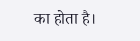का होता है।